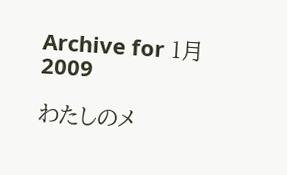Archive for 1月 2009

わたしのメ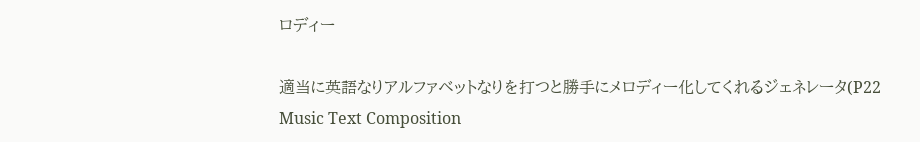ロディー

適当に英語なりアルファベットなりを打つと勝手にメロディー化してくれるジェネレータ(P22 Music Text Composition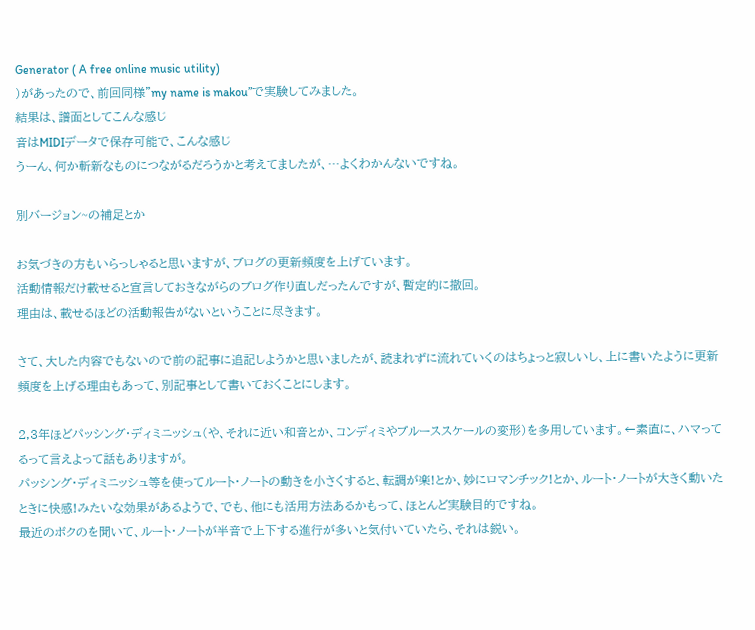Generator ( A free online music utility)
)があったので、前回同様”my name is makou”で実験してみました。
結果は、譜面としてこんな感じ
音はMIDIデータで保存可能で、こんな感じ
うーん、何か斬新なものにつながるだろうかと考えてましたが、…よくわかんないですね。

別バージョン~の補足とか

お気づきの方もいらっしゃると思いますが、ブログの更新頻度を上げています。
活動情報だけ載せると宣言しておきながらのブログ作り直しだったんですが、暫定的に撤回。
理由は、載せるほどの活動報告がないということに尽きます。

さて、大した内容でもないので前の記事に追記しようかと思いましたが、読まれずに流れていくのはちょっと寂しいし、上に書いたように更新頻度を上げる理由もあって、別記事として書いておくことにします。

2,3年ほどパッシング・ディミニッシュ(や、それに近い和音とか、コンディミやブルーススケールの変形)を多用しています。←素直に、ハマってるって言えよって話もありますが。
パッシング・ディミニッシュ等を使ってルート・ノートの動きを小さくすると、転調が楽!とか、妙にロマンチック!とか、ルート・ノートが大きく動いたときに快感!みたいな効果があるようで、でも、他にも活用方法あるかもって、ほとんど実験目的ですね。
最近のボクのを聞いて、ルート・ノートが半音で上下する進行が多いと気付いていたら、それは鋭い。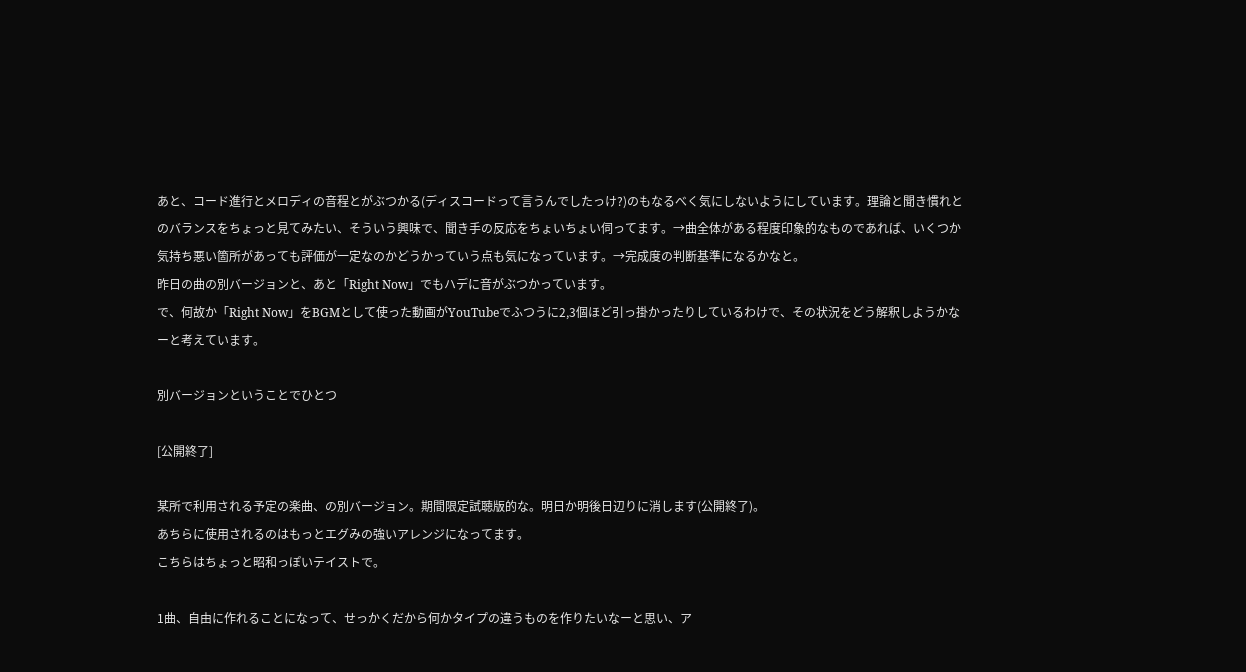あと、コード進行とメロディの音程とがぶつかる(ディスコードって言うんでしたっけ?)のもなるべく気にしないようにしています。理論と聞き慣れとのバランスをちょっと見てみたい、そういう興味で、聞き手の反応をちょいちょい伺ってます。→曲全体がある程度印象的なものであれば、いくつか気持ち悪い箇所があっても評価が一定なのかどうかっていう点も気になっています。→完成度の判断基準になるかなと。
昨日の曲の別バージョンと、あと「Right Now」でもハデに音がぶつかっています。
で、何故か「Right Now」をBGMとして使った動画がYouTubeでふつうに2,3個ほど引っ掛かったりしているわけで、その状況をどう解釈しようかなーと考えています。

別バージョンということでひとつ

[公開終了]

某所で利用される予定の楽曲、の別バージョン。期間限定試聴版的な。明日か明後日辺りに消します(公開終了)。
あちらに使用されるのはもっとエグみの強いアレンジになってます。
こちらはちょっと昭和っぽいテイストで。

1曲、自由に作れることになって、せっかくだから何かタイプの違うものを作りたいなーと思い、ア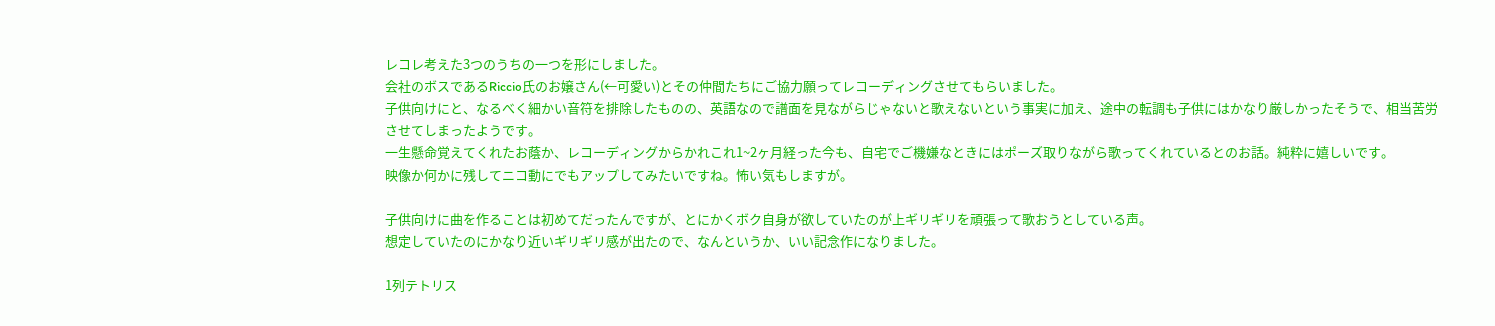レコレ考えた3つのうちの一つを形にしました。
会社のボスであるRiccio氏のお嬢さん(←可愛い)とその仲間たちにご協力願ってレコーディングさせてもらいました。
子供向けにと、なるべく細かい音符を排除したものの、英語なので譜面を見ながらじゃないと歌えないという事実に加え、途中の転調も子供にはかなり厳しかったそうで、相当苦労させてしまったようです。
一生懸命覚えてくれたお蔭か、レコーディングからかれこれ1~2ヶ月経った今も、自宅でご機嫌なときにはポーズ取りながら歌ってくれているとのお話。純粋に嬉しいです。
映像か何かに残してニコ動にでもアップしてみたいですね。怖い気もしますが。

子供向けに曲を作ることは初めてだったんですが、とにかくボク自身が欲していたのが上ギリギリを頑張って歌おうとしている声。
想定していたのにかなり近いギリギリ感が出たので、なんというか、いい記念作になりました。

1列テトリス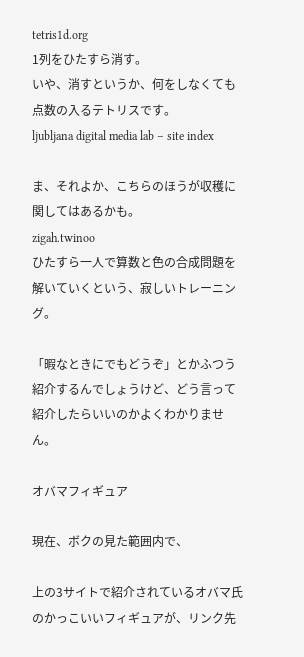tetris1d.org
1列をひたすら消す。
いや、消すというか、何をしなくても点数の入るテトリスです。
ljubljana digital media lab – site index

ま、それよか、こちらのほうが収穫に関してはあるかも。
zigah.twinoo
ひたすら一人で算数と色の合成問題を解いていくという、寂しいトレーニング。

「暇なときにでもどうぞ」とかふつう紹介するんでしょうけど、どう言って紹介したらいいのかよくわかりません。

オバマフィギュア

現在、ボクの見た範囲内で、

上の3サイトで紹介されているオバマ氏のかっこいいフィギュアが、リンク先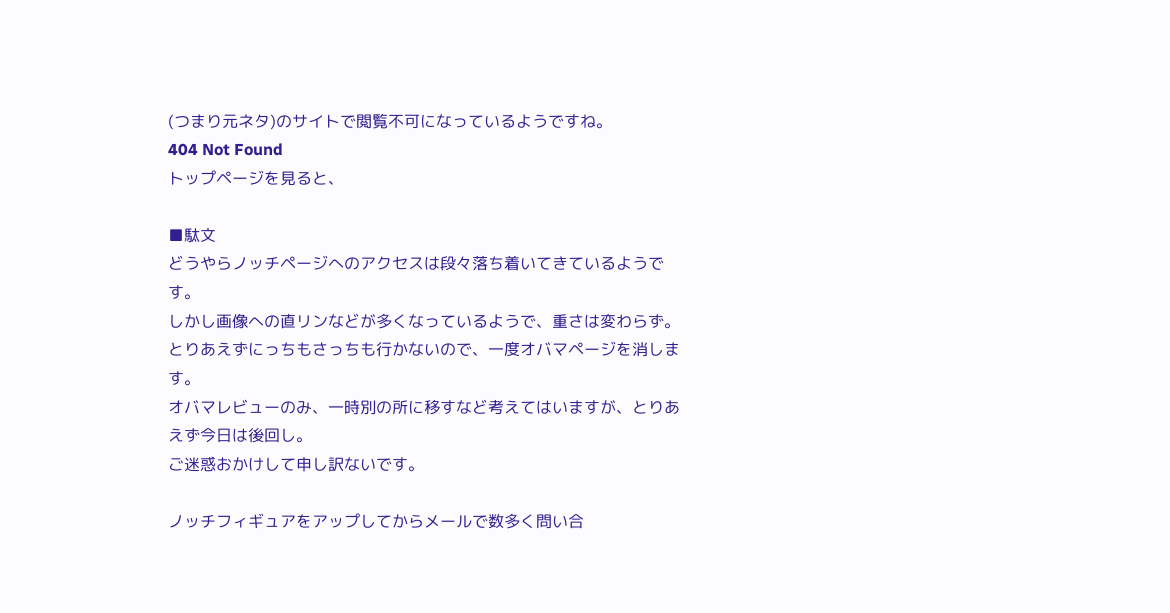(つまり元ネタ)のサイトで閲覧不可になっているようですね。
404 Not Found
トップページを見ると、

■駄文
どうやらノッチページへのアクセスは段々落ち着いてきているようです。
しかし画像への直リンなどが多くなっているようで、重さは変わらず。
とりあえずにっちもさっちも行かないので、一度オバマページを消します。
オバマレビューのみ、一時別の所に移すなど考えてはいますが、とりあえず今日は後回し。
ご迷惑おかけして申し訳ないです。

ノッチフィギュアをアップしてからメールで数多く問い合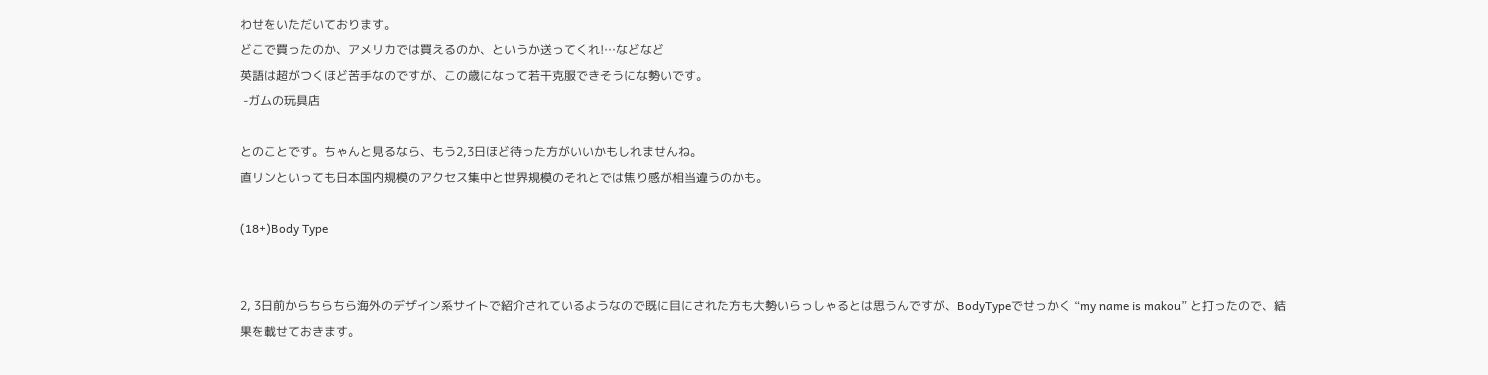わせをいただいております。
どこで買ったのか、アメリカでは買えるのか、というか送ってくれ!…などなど
英語は超がつくほど苦手なのですが、この歳になって若干克服できそうにな勢いです。
 -ガムの玩具店

とのことです。ちゃんと見るなら、もう2,3日ほど待った方がいいかもしれませんね。
直リンといっても日本国内規模のアクセス集中と世界規模のそれとでは焦り感が相当違うのかも。

(18+)Body Type


2, 3日前からちらちら海外のデザイン系サイトで紹介されているようなので既に目にされた方も大勢いらっしゃるとは思うんですが、BodyTypeでせっかく “my name is makou” と打ったので、結果を載せておきます。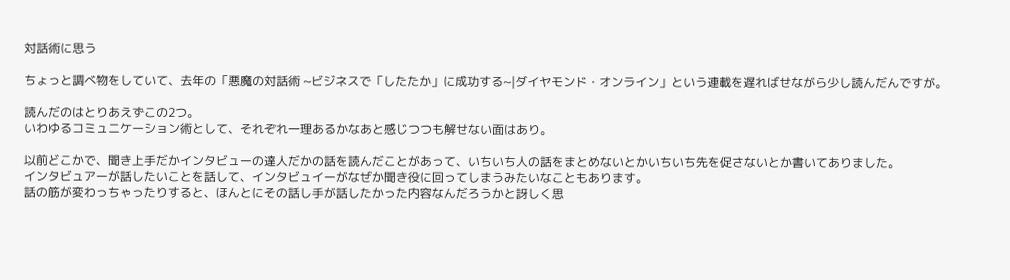対話術に思う

ちょっと調べ物をしていて、去年の「悪魔の対話術 ~ビジネスで「したたか」に成功する~|ダイヤモンド・オンライン」という連載を遅ればせながら少し読んだんですが。

読んだのはとりあえずこの2つ。
いわゆるコミュニケーション術として、それぞれ一理あるかなあと感じつつも解せない面はあり。

以前どこかで、聞き上手だかインタビューの達人だかの話を読んだことがあって、いちいち人の話をまとめないとかいちいち先を促さないとか書いてありました。
インタビュアーが話したいことを話して、インタビュイーがなぜか聞き役に回ってしまうみたいなこともあります。
話の筋が変わっちゃったりすると、ほんとにその話し手が話したかった内容なんだろうかと訝しく思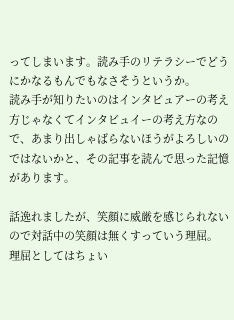ってしまいます。読み手のリテラシーでどうにかなるもんでもなさそうというか。
読み手が知りたいのはインタビュアーの考え方じゃなくてインタビュイーの考え方なので、あまり出しゃばらないほうがよろしいのではないかと、その記事を読んで思った記憶があります。

話逸れましたが、笑顔に威厳を感じられないので対話中の笑顔は無くすっていう理屈。
理屈としてはちょい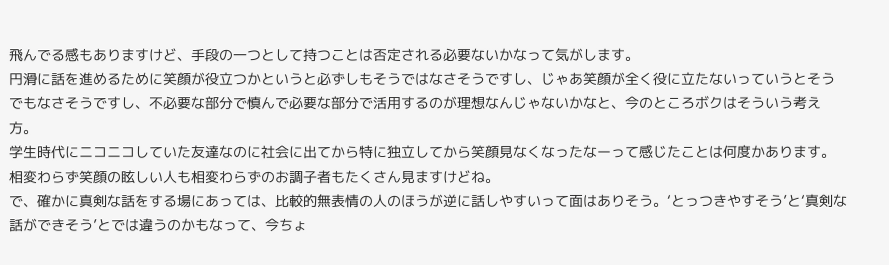飛んでる感もありますけど、手段の一つとして持つことは否定される必要ないかなって気がします。
円滑に話を進めるために笑顔が役立つかというと必ずしもそうではなさそうですし、じゃあ笑顔が全く役に立たないっていうとそうでもなさそうですし、不必要な部分で慎んで必要な部分で活用するのが理想なんじゃないかなと、今のところボクはそういう考え方。
学生時代にニコニコしていた友達なのに社会に出てから特に独立してから笑顔見なくなったなーって感じたことは何度かあります。相変わらず笑顔の眩しい人も相変わらずのお調子者もたくさん見ますけどね。
で、確かに真剣な話をする場にあっては、比較的無表情の人のほうが逆に話しやすいって面はありそう。‘とっつきやすそう’と‘真剣な話ができそう’とでは違うのかもなって、今ちょ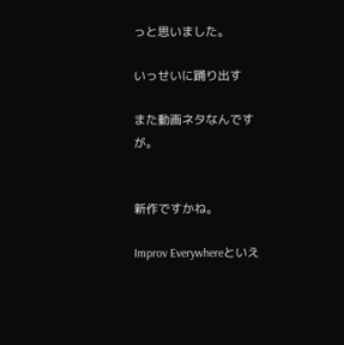っと思いました。

いっせいに踊り出す

また動画ネタなんですが。


新作ですかね。

Improv Everywhereといえ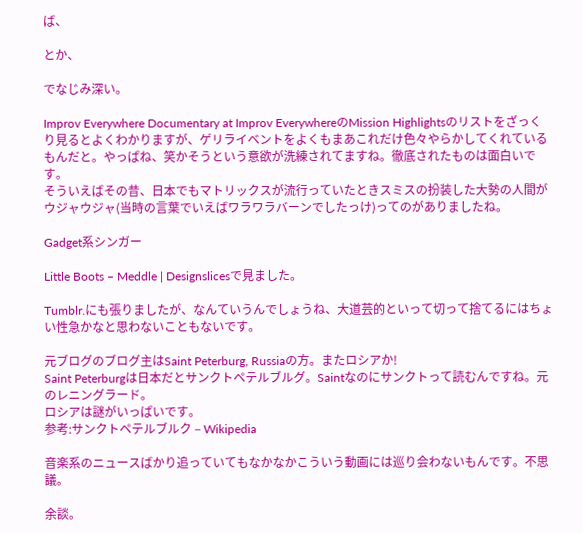ば、

とか、

でなじみ深い。

Improv Everywhere Documentary at Improv EverywhereのMission Highlightsのリストをざっくり見るとよくわかりますが、ゲリライベントをよくもまあこれだけ色々やらかしてくれているもんだと。やっぱね、笑かそうという意欲が洗練されてますね。徹底されたものは面白いです。
そういえばその昔、日本でもマトリックスが流行っていたときスミスの扮装した大勢の人間がウジャウジャ(当時の言葉でいえばワラワラバーンでしたっけ)ってのがありましたね。

Gadget系シンガー

Little Boots – Meddle | Designslicesで見ました。

Tumblr.にも張りましたが、なんていうんでしょうね、大道芸的といって切って捨てるにはちょい性急かなと思わないこともないです。

元ブログのブログ主はSaint Peterburg, Russiaの方。またロシアか!
Saint Peterburgは日本だとサンクトペテルブルグ。Saintなのにサンクトって読むんですね。元のレニングラード。
ロシアは謎がいっぱいです。
参考:サンクトペテルブルク – Wikipedia

音楽系のニュースばかり追っていてもなかなかこういう動画には巡り会わないもんです。不思議。

余談。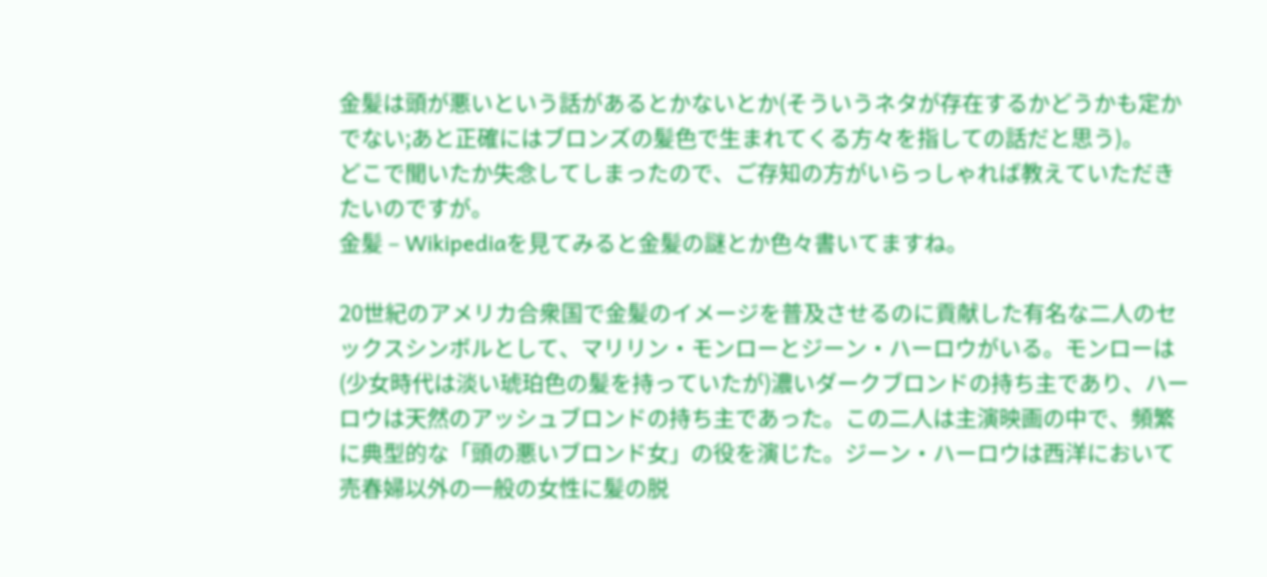金髪は頭が悪いという話があるとかないとか(そういうネタが存在するかどうかも定かでない;あと正確にはブロンズの髪色で生まれてくる方々を指しての話だと思う)。
どこで聞いたか失念してしまったので、ご存知の方がいらっしゃれば教えていただきたいのですが。
金髪 – Wikipediaを見てみると金髪の謎とか色々書いてますね。

20世紀のアメリカ合衆国で金髪のイメージを普及させるのに貢献した有名な二人のセックスシンボルとして、マリリン・モンローとジーン・ハーロウがいる。モンローは(少女時代は淡い琥珀色の髪を持っていたが)濃いダークブロンドの持ち主であり、ハーロウは天然のアッシュブロンドの持ち主であった。この二人は主演映画の中で、頻繁に典型的な「頭の悪いブロンド女」の役を演じた。ジーン・ハーロウは西洋において売春婦以外の一般の女性に髪の脱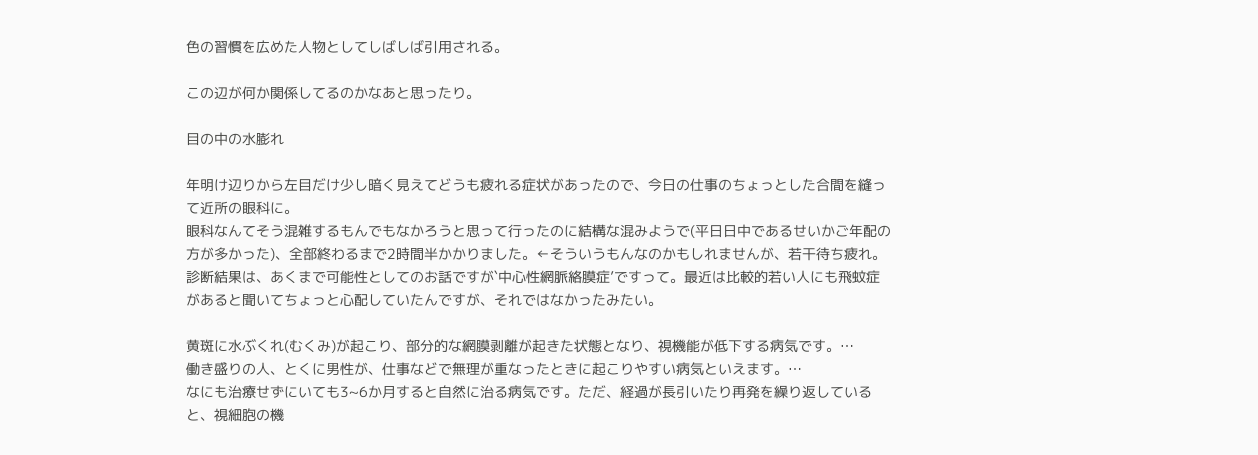色の習慣を広めた人物としてしばしば引用される。

この辺が何か関係してるのかなあと思ったり。

目の中の水膨れ

年明け辺りから左目だけ少し暗く見えてどうも疲れる症状があったので、今日の仕事のちょっとした合間を縫って近所の眼科に。
眼科なんてそう混雑するもんでもなかろうと思って行ったのに結構な混みようで(平日日中であるせいかご年配の方が多かった)、全部終わるまで2時間半かかりました。←そういうもんなのかもしれませんが、若干待ち疲れ。
診断結果は、あくまで可能性としてのお話ですが`中心性網脈絡膜症’ですって。最近は比較的若い人にも飛蚊症があると聞いてちょっと心配していたんですが、それではなかったみたい。

黄斑に水ぶくれ(むくみ)が起こり、部分的な網膜剥離が起きた状態となり、視機能が低下する病気です。…
働き盛りの人、とくに男性が、仕事などで無理が重なったときに起こりやすい病気といえます。…
なにも治療せずにいても3~6か月すると自然に治る病気です。ただ、経過が長引いたり再発を繰り返していると、視細胞の機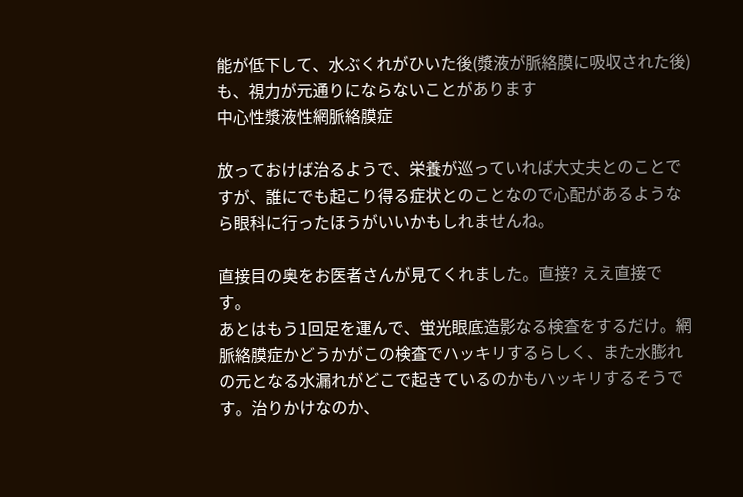能が低下して、水ぶくれがひいた後(漿液が脈絡膜に吸収された後)も、視力が元通りにならないことがあります
中心性漿液性網脈絡膜症

放っておけば治るようで、栄養が巡っていれば大丈夫とのことですが、誰にでも起こり得る症状とのことなので心配があるようなら眼科に行ったほうがいいかもしれませんね。

直接目の奥をお医者さんが見てくれました。直接? ええ直接です。
あとはもう1回足を運んで、蛍光眼底造影なる検査をするだけ。網脈絡膜症かどうかがこの検査でハッキリするらしく、また水膨れの元となる水漏れがどこで起きているのかもハッキリするそうです。治りかけなのか、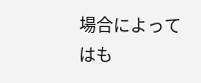場合によってはも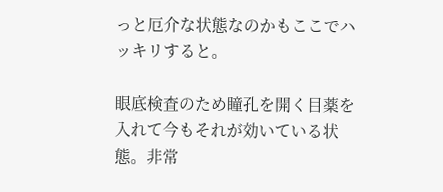っと厄介な状態なのかもここでハッキリすると。

眼底検査のため瞳孔を開く目薬を入れて今もそれが効いている状態。非常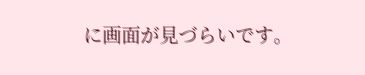に画面が見づらいです。